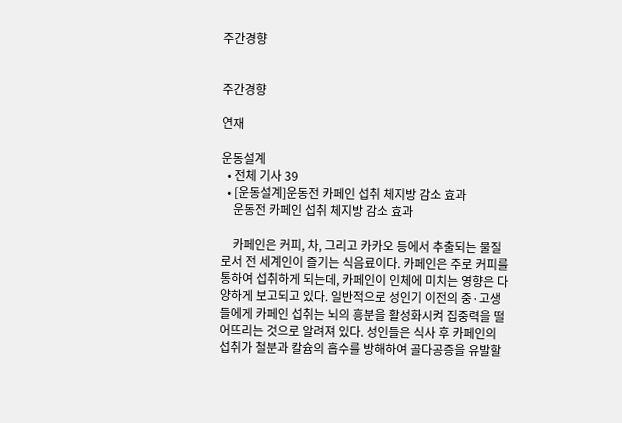주간경향


주간경향

연재

운동설계
  • 전체 기사 39
  • [운동설계]운동전 카페인 섭취 체지방 감소 효과
    운동전 카페인 섭취 체지방 감소 효과

    카페인은 커피, 차, 그리고 카카오 등에서 추출되는 물질로서 전 세계인이 즐기는 식음료이다. 카페인은 주로 커피를 통하여 섭취하게 되는데, 카페인이 인체에 미치는 영향은 다양하게 보고되고 있다. 일반적으로 성인기 이전의 중·고생들에게 카페인 섭취는 뇌의 흥분을 활성화시켜 집중력을 떨어뜨리는 것으로 알려져 있다. 성인들은 식사 후 카페인의 섭취가 철분과 칼슘의 흡수를 방해하여 골다공증을 유발할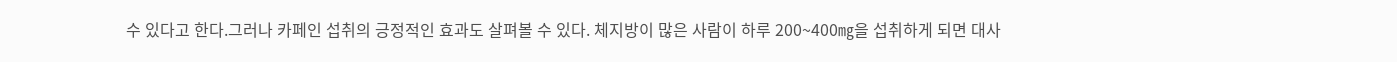수 있다고 한다.그러나 카페인 섭취의 긍정적인 효과도 살펴볼 수 있다. 체지방이 많은 사람이 하루 200~400㎎을 섭취하게 되면 대사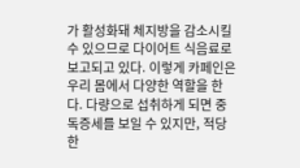가 활성화돼 체지방을 감소시킬 수 있으므로 다이어트 식음료로 보고되고 있다. 이렇게 카페인은 우리 몸에서 다양한 역할을 한다. 다량으로 섭취하게 되면 중독증세를 보일 수 있지만, 적당한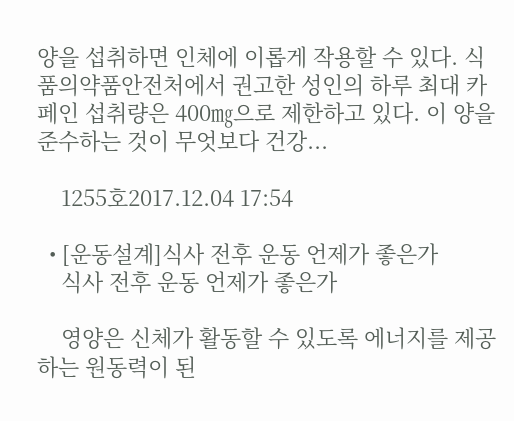양을 섭취하면 인체에 이롭게 작용할 수 있다. 식품의약품안전처에서 권고한 성인의 하루 최대 카페인 섭취량은 400㎎으로 제한하고 있다. 이 양을 준수하는 것이 무엇보다 건강...

    1255호2017.12.04 17:54

  • [운동설계]식사 전후 운동 언제가 좋은가
    식사 전후 운동 언제가 좋은가

    영양은 신체가 활동할 수 있도록 에너지를 제공하는 원동력이 된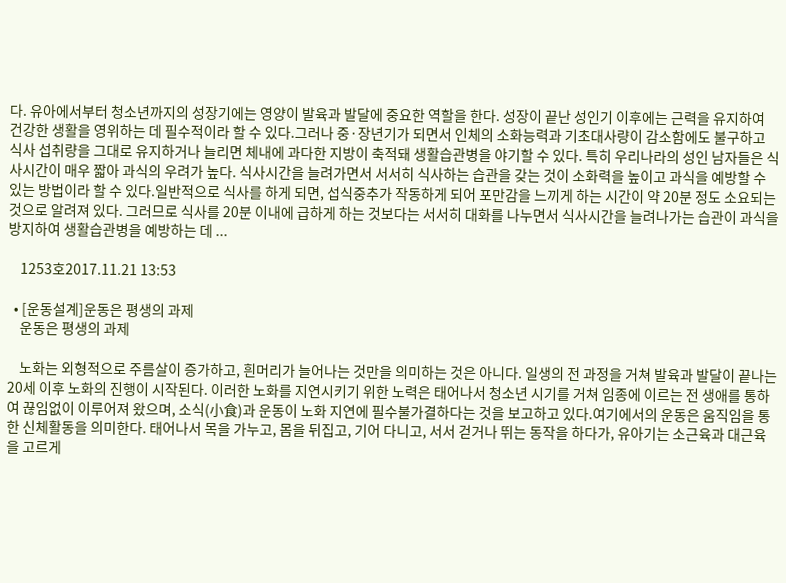다. 유아에서부터 청소년까지의 성장기에는 영양이 발육과 발달에 중요한 역할을 한다. 성장이 끝난 성인기 이후에는 근력을 유지하여 건강한 생활을 영위하는 데 필수적이라 할 수 있다.그러나 중·장년기가 되면서 인체의 소화능력과 기초대사량이 감소함에도 불구하고 식사 섭취량을 그대로 유지하거나 늘리면 체내에 과다한 지방이 축적돼 생활습관병을 야기할 수 있다. 특히 우리나라의 성인 남자들은 식사시간이 매우 짧아 과식의 우려가 높다. 식사시간을 늘려가면서 서서히 식사하는 습관을 갖는 것이 소화력을 높이고 과식을 예방할 수 있는 방법이라 할 수 있다.일반적으로 식사를 하게 되면, 섭식중추가 작동하게 되어 포만감을 느끼게 하는 시간이 약 20분 정도 소요되는 것으로 알려져 있다. 그러므로 식사를 20분 이내에 급하게 하는 것보다는 서서히 대화를 나누면서 식사시간을 늘려나가는 습관이 과식을 방지하여 생활습관병을 예방하는 데 ...

    1253호2017.11.21 13:53

  • [운동설계]운동은 평생의 과제
    운동은 평생의 과제

    노화는 외형적으로 주름살이 증가하고, 흰머리가 늘어나는 것만을 의미하는 것은 아니다. 일생의 전 과정을 거쳐 발육과 발달이 끝나는 20세 이후 노화의 진행이 시작된다. 이러한 노화를 지연시키기 위한 노력은 태어나서 청소년 시기를 거쳐 임종에 이르는 전 생애를 통하여 끊임없이 이루어져 왔으며, 소식(小食)과 운동이 노화 지연에 필수불가결하다는 것을 보고하고 있다.여기에서의 운동은 움직임을 통한 신체활동을 의미한다. 태어나서 목을 가누고, 몸을 뒤집고, 기어 다니고, 서서 걷거나 뛰는 동작을 하다가, 유아기는 소근육과 대근육을 고르게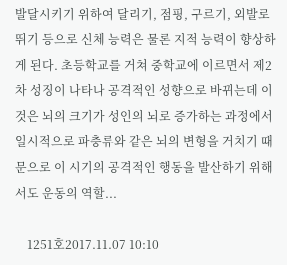발달시키기 위하여 달리기, 점핑, 구르기, 외발로 뛰기 등으로 신체 능력은 물론 지적 능력이 향상하게 된다. 초등학교를 거쳐 중학교에 이르면서 제2차 성징이 나타나 공격적인 성향으로 바뀌는데 이것은 뇌의 크기가 성인의 뇌로 증가하는 과정에서 일시적으로 파충류와 같은 뇌의 변형을 거치기 때문으로 이 시기의 공격적인 행동을 발산하기 위해서도 운동의 역할...

    1251호2017.11.07 10:10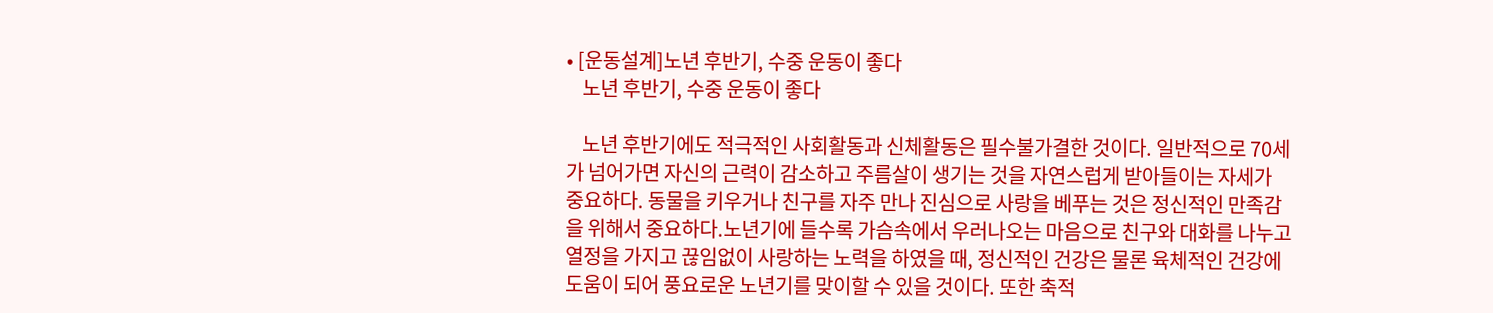• [운동설계]노년 후반기, 수중 운동이 좋다
    노년 후반기, 수중 운동이 좋다

    노년 후반기에도 적극적인 사회활동과 신체활동은 필수불가결한 것이다. 일반적으로 70세가 넘어가면 자신의 근력이 감소하고 주름살이 생기는 것을 자연스럽게 받아들이는 자세가 중요하다. 동물을 키우거나 친구를 자주 만나 진심으로 사랑을 베푸는 것은 정신적인 만족감을 위해서 중요하다.노년기에 들수록 가슴속에서 우러나오는 마음으로 친구와 대화를 나누고 열정을 가지고 끊임없이 사랑하는 노력을 하였을 때, 정신적인 건강은 물론 육체적인 건강에 도움이 되어 풍요로운 노년기를 맞이할 수 있을 것이다. 또한 축적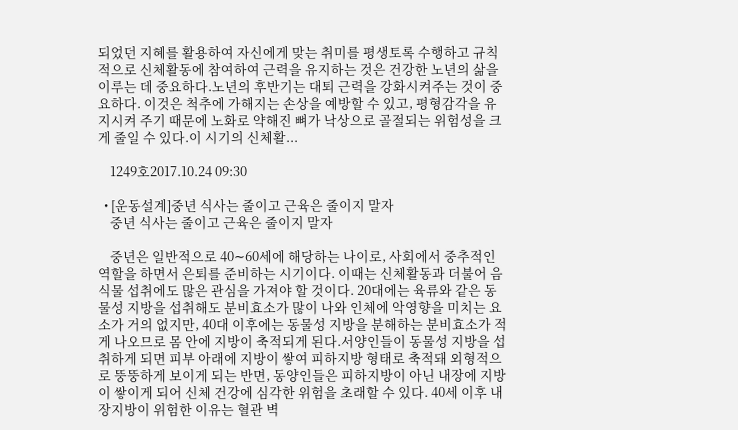되었던 지혜를 활용하여 자신에게 맞는 취미를 평생토록 수행하고 규칙적으로 신체활동에 참여하여 근력을 유지하는 것은 건강한 노년의 삶을 이루는 데 중요하다.노년의 후반기는 대퇴 근력을 강화시켜주는 것이 중요하다. 이것은 척추에 가해지는 손상을 예방할 수 있고, 평형감각을 유지시켜 주기 때문에 노화로 약해진 뼈가 낙상으로 골절되는 위험성을 크게 줄일 수 있다.이 시기의 신체활...

    1249호2017.10.24 09:30

  • [운동설계]중년 식사는 줄이고 근육은 줄이지 말자
    중년 식사는 줄이고 근육은 줄이지 말자

    중년은 일반적으로 40∼60세에 해당하는 나이로, 사회에서 중추적인 역할을 하면서 은퇴를 준비하는 시기이다. 이때는 신체활동과 더불어 음식물 섭취에도 많은 관심을 가져야 할 것이다. 20대에는 육류와 같은 동물성 지방을 섭취해도 분비효소가 많이 나와 인체에 악영향을 미치는 요소가 거의 없지만, 40대 이후에는 동물성 지방을 분해하는 분비효소가 적게 나오므로 몸 안에 지방이 축적되게 된다.서양인들이 동물성 지방을 섭취하게 되면 피부 아래에 지방이 쌓여 피하지방 형태로 축적돼 외형적으로 뚱뚱하게 보이게 되는 반면, 동양인들은 피하지방이 아닌 내장에 지방이 쌓이게 되어 신체 건강에 심각한 위험을 초래할 수 있다. 40세 이후 내장지방이 위험한 이유는 혈관 벽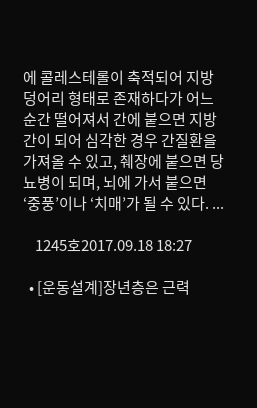에 콜레스테롤이 축적되어 지방 덩어리 형태로 존재하다가 어느 순간 떨어져서 간에 붙으면 지방간이 되어 심각한 경우 간질환을 가져올 수 있고, 췌장에 붙으면 당뇨병이 되며, 뇌에 가서 붙으면 ‘중풍’이나 ‘치매’가 될 수 있다. ...

    1245호2017.09.18 18:27

  • [운동설계]장년층은 근력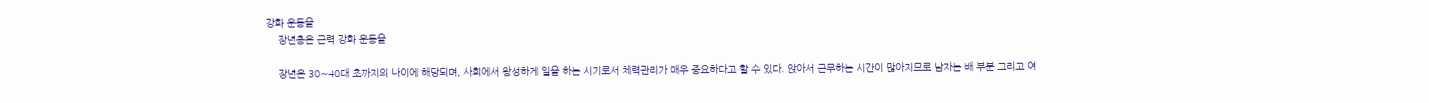강화 운동을
    장년층은 근력 강화 운동을

    장년은 30∼40대 초까지의 나이에 해당되며, 사회에서 왕성하게 일을 하는 시기로서 체력관리가 매우 중요하다고 할 수 있다. 앉아서 근무하는 시간이 많아지므로 남자는 배 부분 그리고 여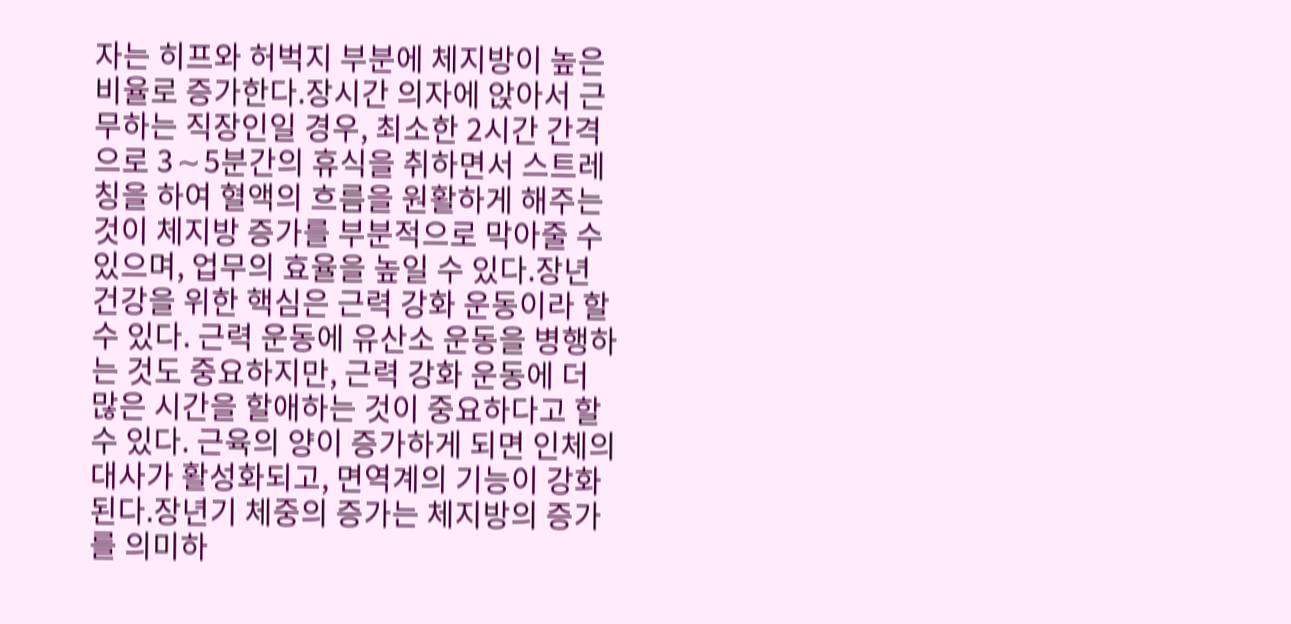자는 히프와 허벅지 부분에 체지방이 높은 비율로 증가한다.장시간 의자에 앉아서 근무하는 직장인일 경우, 최소한 2시간 간격으로 3∼5분간의 휴식을 취하면서 스트레칭을 하여 혈액의 흐름을 원활하게 해주는 것이 체지방 증가를 부분적으로 막아줄 수 있으며, 업무의 효율을 높일 수 있다.장년 건강을 위한 핵심은 근력 강화 운동이라 할 수 있다. 근력 운동에 유산소 운동을 병행하는 것도 중요하지만, 근력 강화 운동에 더 많은 시간을 할애하는 것이 중요하다고 할 수 있다. 근육의 양이 증가하게 되면 인체의 대사가 활성화되고, 면역계의 기능이 강화된다.장년기 체중의 증가는 체지방의 증가를 의미하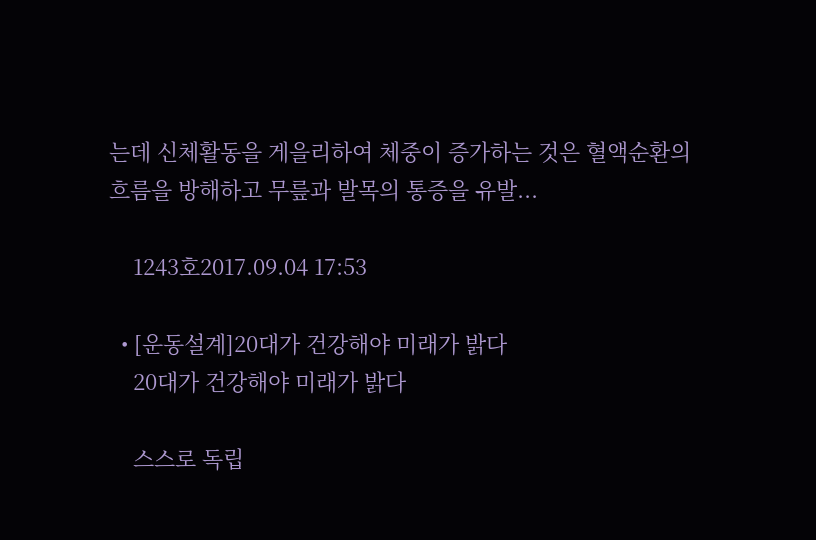는데 신체활동을 게을리하여 체중이 증가하는 것은 혈액순환의 흐름을 방해하고 무릎과 발목의 통증을 유발...

    1243호2017.09.04 17:53

  • [운동설계]20대가 건강해야 미래가 밝다
    20대가 건강해야 미래가 밝다

    스스로 독립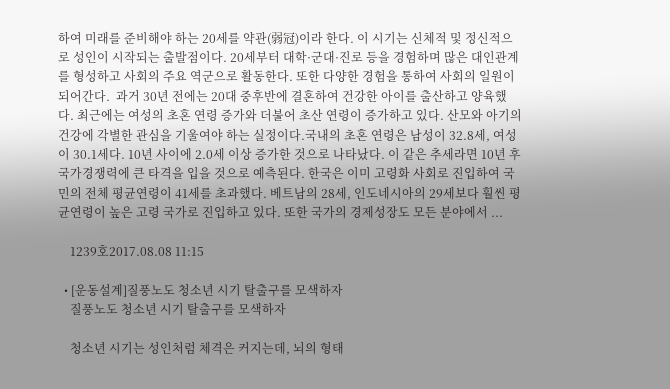하여 미래를 준비해야 하는 20세를 약관(弱冠)이라 한다. 이 시기는 신체적 및 정신적으로 성인이 시작되는 출발점이다. 20세부터 대학·군대·진로 등을 경험하며 많은 대인관계를 형성하고 사회의 주요 역군으로 활동한다. 또한 다양한 경험을 통하여 사회의 일원이 되어간다.  과거 30년 전에는 20대 중후반에 결혼하여 건강한 아이를 출산하고 양육했다. 최근에는 여성의 초혼 연령 증가와 더불어 초산 연령이 증가하고 있다. 산모와 아기의 건강에 각별한 관심을 기울여야 하는 실정이다.국내의 초혼 연령은 남성이 32.8세, 여성이 30.1세다. 10년 사이에 2.0세 이상 증가한 것으로 나타났다. 이 같은 추세라면 10년 후 국가경쟁력에 큰 타격을 입을 것으로 예측된다. 한국은 이미 고령화 사회로 진입하여 국민의 전체 평균연령이 41세를 초과했다. 베트남의 28세, 인도네시아의 29세보다 훨씬 평균연령이 높은 고령 국가로 진입하고 있다. 또한 국가의 경제성장도 모든 분야에서 ...

    1239호2017.08.08 11:15

  • [운동설계]질풍노도 청소년 시기 탈출구를 모색하자
    질풍노도 청소년 시기 탈출구를 모색하자

    청소년 시기는 성인처럼 체격은 커지는데, 뇌의 형태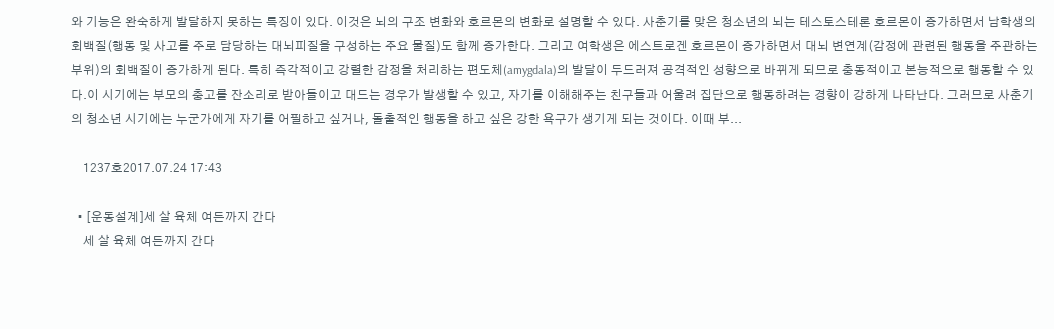와 기능은 완숙하게 발달하지 못하는 특징이 있다. 이것은 뇌의 구조 변화와 호르몬의 변화로 설명할 수 있다. 사춘기를 맞은 청소년의 뇌는 테스토스테론 호르몬이 증가하면서 남학생의 회백질(행동 및 사고를 주로 담당하는 대뇌피질을 구성하는 주요 물질)도 함께 증가한다. 그리고 여학생은 에스트로겐 호르몬이 증가하면서 대뇌 변연계(감정에 관련된 행동을 주관하는 부위)의 회백질이 증가하게 된다. 특히 즉각적이고 강렬한 감정을 처리하는 편도체(amygdala)의 발달이 두드러져 공격적인 성향으로 바뀌게 되므로 충동적이고 본능적으로 행동할 수 있다.이 시기에는 부모의 충고를 잔소리로 받아들이고 대드는 경우가 발생할 수 있고, 자기를 이해해주는 친구들과 어울려 집단으로 행동하려는 경향이 강하게 나타난다. 그러므로 사춘기의 청소년 시기에는 누군가에게 자기를 어필하고 싶거나, 돌출적인 행동을 하고 싶은 강한 욕구가 생기게 되는 것이다. 이때 부...

    1237호2017.07.24 17:43

  • [운동설계]세 살 육체 여든까지 간다
    세 살 육체 여든까지 간다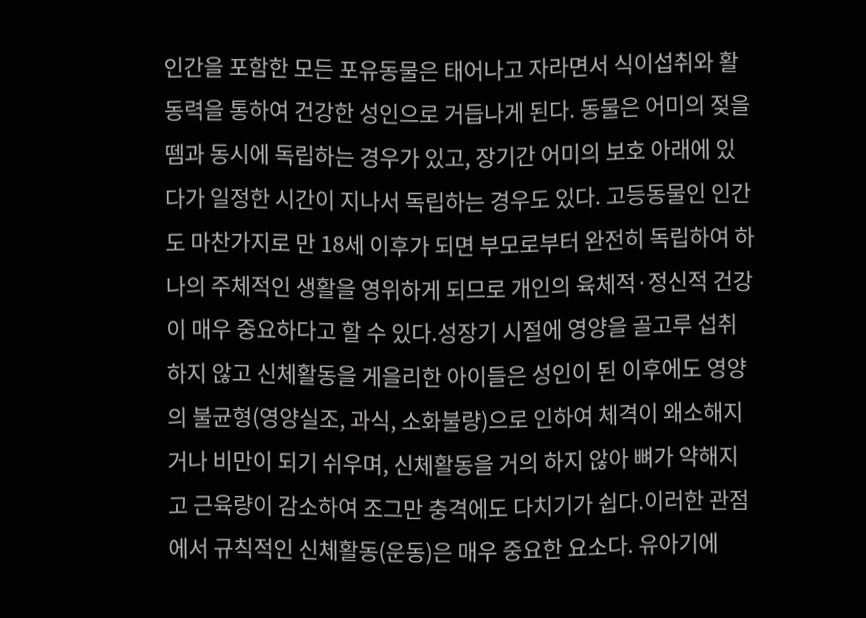인간을 포함한 모든 포유동물은 태어나고 자라면서 식이섭취와 활동력을 통하여 건강한 성인으로 거듭나게 된다. 동물은 어미의 젖을 뗌과 동시에 독립하는 경우가 있고, 장기간 어미의 보호 아래에 있다가 일정한 시간이 지나서 독립하는 경우도 있다. 고등동물인 인간도 마찬가지로 만 18세 이후가 되면 부모로부터 완전히 독립하여 하나의 주체적인 생활을 영위하게 되므로 개인의 육체적·정신적 건강이 매우 중요하다고 할 수 있다.성장기 시절에 영양을 골고루 섭취하지 않고 신체활동을 게을리한 아이들은 성인이 된 이후에도 영양의 불균형(영양실조, 과식, 소화불량)으로 인하여 체격이 왜소해지거나 비만이 되기 쉬우며, 신체활동을 거의 하지 않아 뼈가 약해지고 근육량이 감소하여 조그만 충격에도 다치기가 쉽다.이러한 관점에서 규칙적인 신체활동(운동)은 매우 중요한 요소다. 유아기에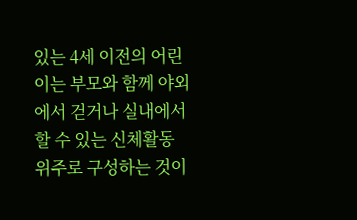있는 4세 이전의 어린이는 부모와 함께 야외에서 걷거나 실내에서 할 수 있는 신체활동 위주로 구성하는 것이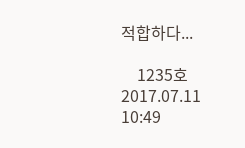적합하다...

    1235호2017.07.11 10:49